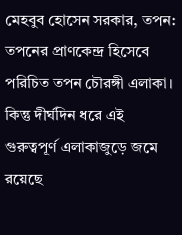মেহবুব হোসেন সরকার, তপন: তপনের প্রাণকেন্দ্র হিসেবে পরিচিত তপন চৌরঙ্গী এলাকা। কিন্তু দীর্ঘদিন ধরে এই গুরুত্বপূর্ণ এলাকাজুড়ে জমে রয়েছে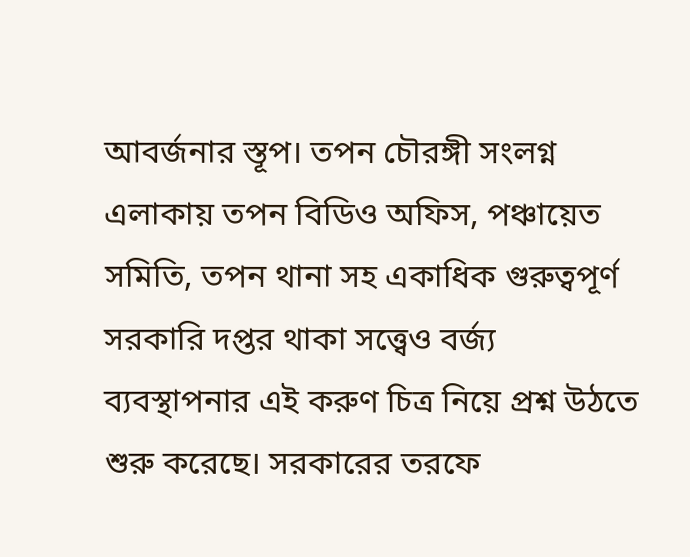আবর্জনার স্তূপ। তপন চৌরঙ্গী সংলগ্ন এলাকায় তপন বিডিও অফিস, পঞ্চায়েত সমিতি, তপন থানা সহ একাধিক গুরুত্বপূর্ণ সরকারি দপ্তর থাকা সত্ত্বেও বর্জ্য ব্যবস্থাপনার এই করুণ চিত্র নিয়ে প্রশ্ন উঠতে শুরু করেছে। সরকারের তরফে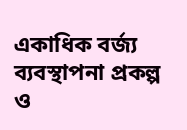একাধিক বর্জ্য ব্যবস্থাপনা প্রকল্প ও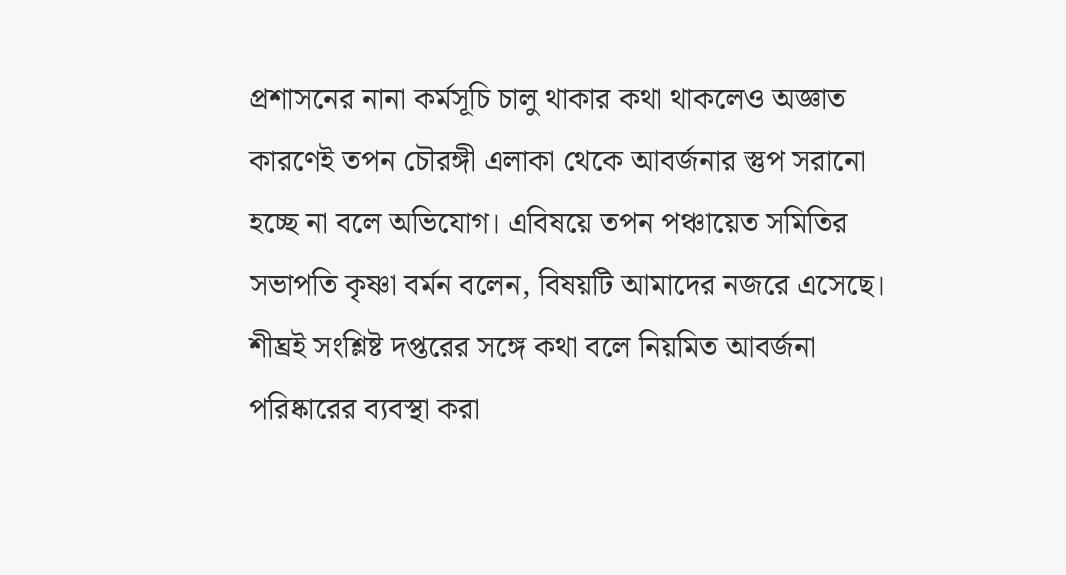প্রশাসনের নানা কর্মসূচি চালু থাকার কথা থাকলেও অজ্ঞাত কারণেই তপন চৌরঙ্গী এলাকা থেকে আবর্জনার স্তুপ সরানো হচ্ছে না বলে অভিযোগ। এবিষয়ে তপন পঞ্চায়েত সমিতির সভাপতি কৃষ্ণা বর্মন বলেন, বিষয়টি আমাদের নজরে এসেছে। শীঘ্রই সংশ্লিষ্ট দপ্তরের সঙ্গে কথা বলে নিয়মিত আবর্জনা পরিষ্কারের ব্যবস্থা করা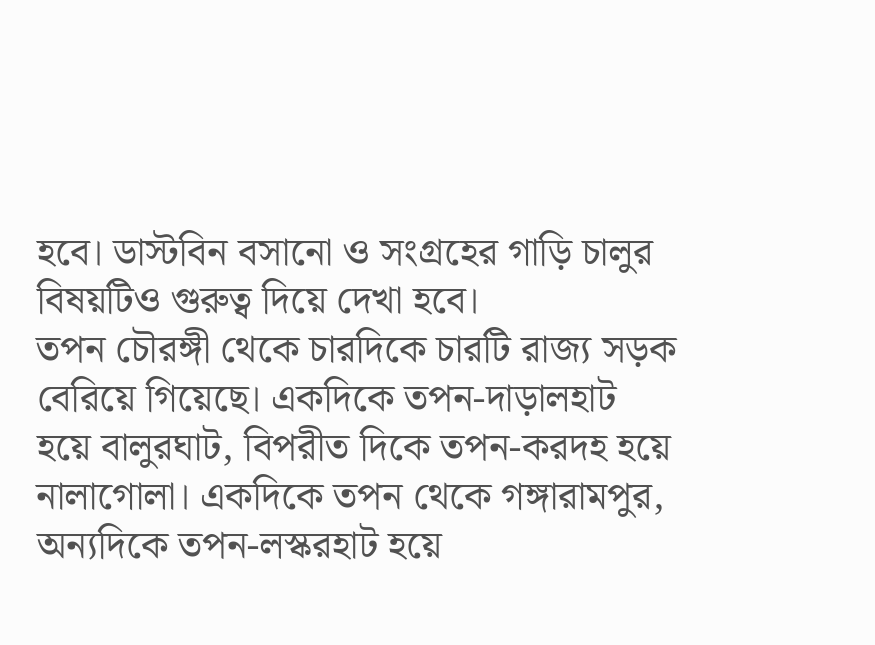হবে। ডাস্টবিন বসানো ও সংগ্রহের গাড়ি চালুর বিষয়টিও গুরুত্ব দিয়ে দেখা হবে।
তপন চৌরঙ্গী থেকে চারদিকে চারটি রাজ্য সড়ক বেরিয়ে গিয়েছে। একদিকে তপন-দাড়ালহাট হয়ে বালুরঘাট, বিপরীত দিকে তপন-করদহ হয়ে নালাগোলা। একদিকে তপন থেকে গঙ্গারামপুর, অন্যদিকে তপন-লস্করহাট হয়ে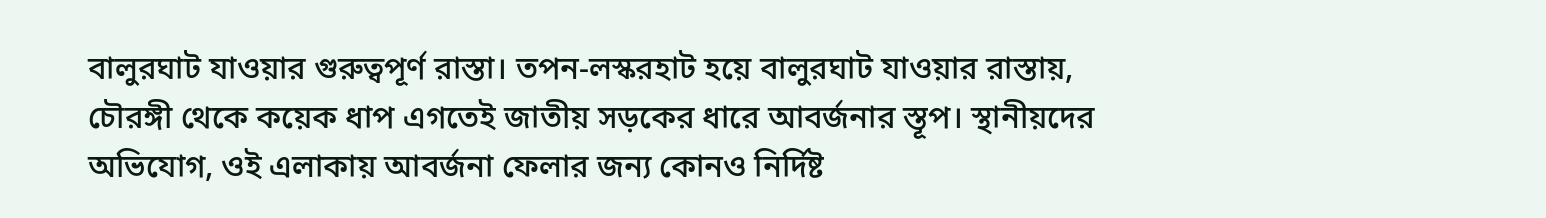বালুরঘাট যাওয়ার গুরুত্বপূর্ণ রাস্তা। তপন-লস্করহাট হয়ে বালুরঘাট যাওয়ার রাস্তায়, চৌরঙ্গী থেকে কয়েক ধাপ এগতেই জাতীয় সড়কের ধারে আবর্জনার স্তূপ। স্থানীয়দের অভিযোগ, ওই এলাকায় আবর্জনা ফেলার জন্য কোনও নির্দিষ্ট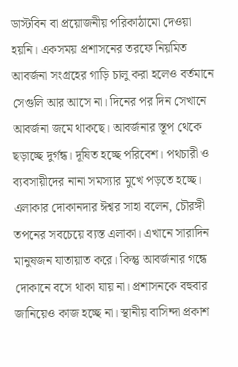ডাস্টবিন বা প্রয়োজনীয় পরিকাঠামো দেওয়া হয়নি। একসময় প্রশাসনের তরফে নিয়মিত আবর্জনা সংগ্রহের গাড়ি চালু করা হলেও বর্তমানে সেগুলি আর আসে না। দিনের পর দিন সেখানে আবর্জনা জমে থাকছে। আবর্জনার স্তূপ থেকে ছড়াচ্ছে দুর্গন্ধ। দূষিত হচ্ছে পরিবেশ। পথচারী ও ব্যবসায়ীদের নানা সমস্যার মুখে পড়তে হচ্ছে। এলাকার দোকানদার ঈশ্বর সাহা বলেন, চৌরঙ্গী তপনের সবচেয়ে ব্যস্ত এলাকা। এখানে সারাদিন মানুষজন যাতায়াত করে। কিন্তু আবর্জনার গন্ধে দোকানে বসে থাকা যায় না। প্রশাসনকে বহুবার জানিয়েও কাজ হচ্ছে না। স্থানীয় বাসিন্দা প্রকাশ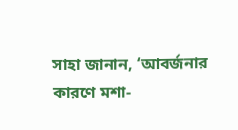সাহা জানান, ‘আবর্জনার কারণে মশা-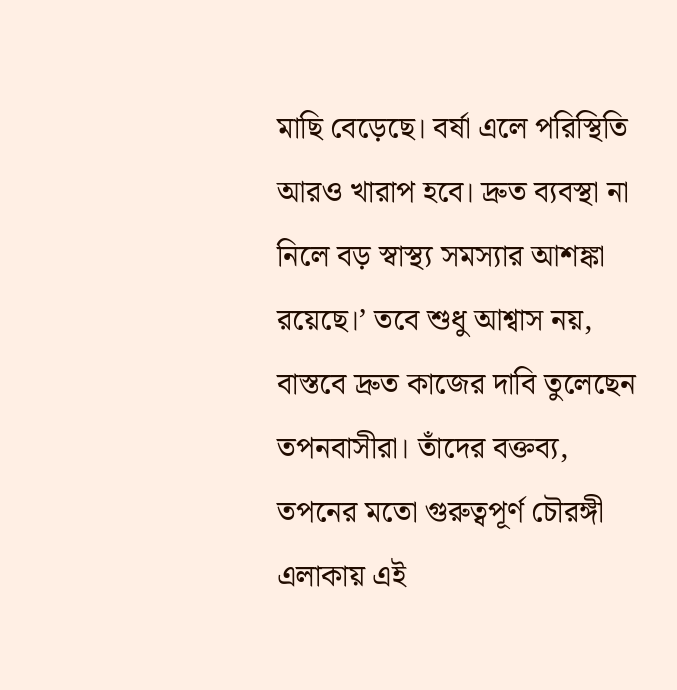মাছি বেড়েছে। বর্ষা এলে পরিস্থিতি আরও খারাপ হবে। দ্রুত ব্যবস্থা না নিলে বড় স্বাস্থ্য সমস্যার আশঙ্কা রয়েছে।’ তবে শুধু আশ্বাস নয়, বাস্তবে দ্রুত কাজের দাবি তুলেছেন তপনবাসীরা। তাঁদের বক্তব্য, তপনের মতো গুরুত্বপূর্ণ চৌরঙ্গী এলাকায় এই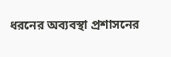ধরনের অব্যবস্থা প্রশাসনের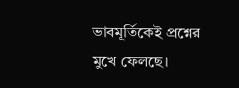ভাবমূর্তিকেই প্রশ্নের মুখে ফেলছে।